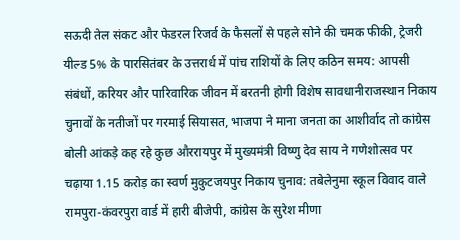सऊदी तेल संकट और फेडरल रिजर्व के फैसलों से पहले सोने की चमक फीकी, ट्रेजरी यील्ड 5% के पारसितंबर के उत्तरार्ध में पांच राशियों के लिए कठिन समय: आपसी संबंधों, करियर और पारिवारिक जीवन में बरतनी होगी विशेष सावधानीराजस्थान निकाय चुनावों के नतीजों पर गरमाई सियासत, भाजपा ने माना जनता का आशीर्वाद तो कांग्रेस बोली आंकड़े कह रहे कुछ औररायपुर में मुख्यमंत्री विष्णु देव साय ने गणेशोत्सव पर चढ़ाया 1.15 करोड़ का स्वर्ण मुकुटजयपुर निकाय चुनाव: तबेलेनुमा स्कूल विवाद वाले रामपुरा-कंवरपुरा वार्ड में हारी बीजेपी, कांग्रेस के सुरेश मीणा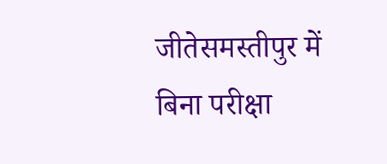जीतेसमस्तीपुर में बिना परीक्षा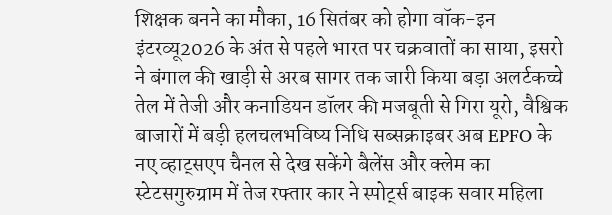शिक्षक बनने का मौका, 16 सितंबर को होगा वॉक-इन इंटरव्यू2026 के अंत से पहले भारत पर चक्रवातों का साया, इसरो ने बंगाल की खाड़ी से अरब सागर तक जारी किया बड़ा अलर्टकच्चे तेल में तेजी और कनाडियन डॉलर की मजबूती से गिरा यूरो, वैश्विक बाजारों में बड़ी हलचलभविष्य निधि सब्सक्राइबर अब EPFO के नए व्हाट्सएप चैनल से देख सकेंगे बैलेंस और क्लेम का स्टेटसगुरुग्राम में तेज रफ्तार कार ने स्पोर्ट्स बाइक सवार महिला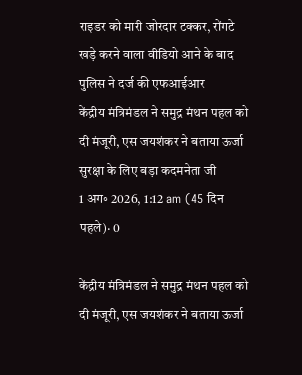राइडर को मारी जोरदार टक्कर, रोंगटे खड़े करने वाला वीडियो आने के बाद पुलिस ने दर्ज की एफआईआर
केंद्रीय मंत्रिमंडल ने समुद्र मंथन पहल को दी मंजूरी, एस जयशंकर ने बताया ऊर्जा सुरक्षा के लिए बड़ा कदमनेता जी
1 अग॰ 2026, 1:12 am (45 दिन पहले)· 0

केंद्रीय मंत्रिमंडल ने समुद्र मंथन पहल को दी मंजूरी, एस जयशंकर ने बताया ऊर्जा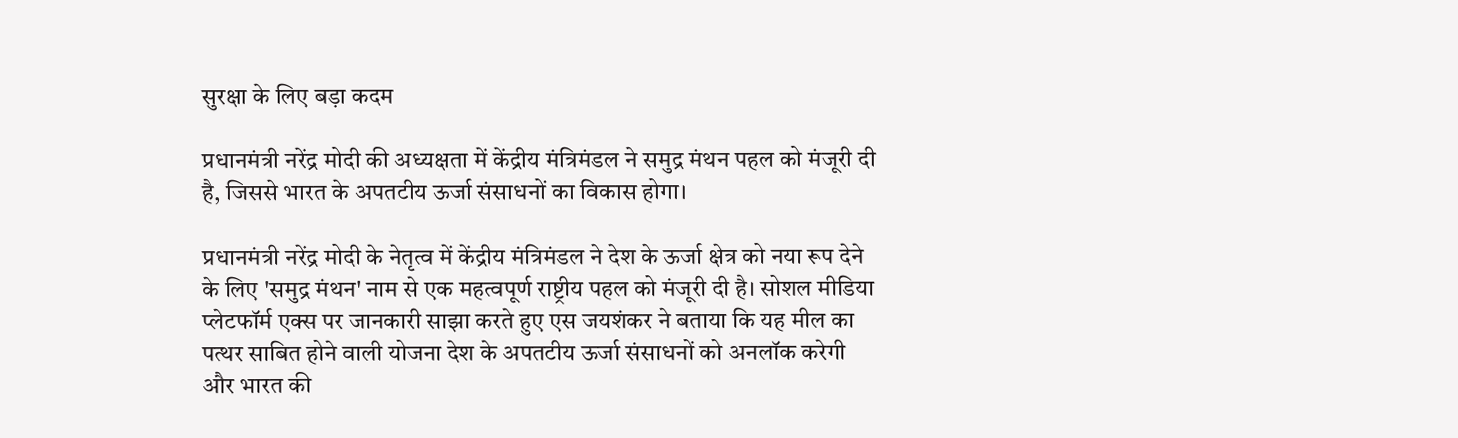सुरक्षा के लिए बड़ा कदम

प्रधानमंत्री नरेंद्र मोदी की अध्यक्षता में केंद्रीय मंत्रिमंडल ने समुद्र मंथन पहल को मंजूरी दी है, जिससे भारत के अपतटीय ऊर्जा संसाधनों का विकास होगा।

प्रधानमंत्री नरेंद्र मोदी के नेतृत्व में केंद्रीय मंत्रिमंडल ने देश के ऊर्जा क्षेत्र को नया रूप देने के लिए 'समुद्र मंथन' नाम से एक महत्वपूर्ण राष्ट्रीय पहल को मंजूरी दी है। सोशल मीडिया प्लेटफॉर्म एक्स पर जानकारी साझा करते हुए एस जयशंकर ने बताया कि यह मील का पत्थर साबित होने वाली योजना देश के अपतटीय ऊर्जा संसाधनों को अनलॉक करेगी और भारत की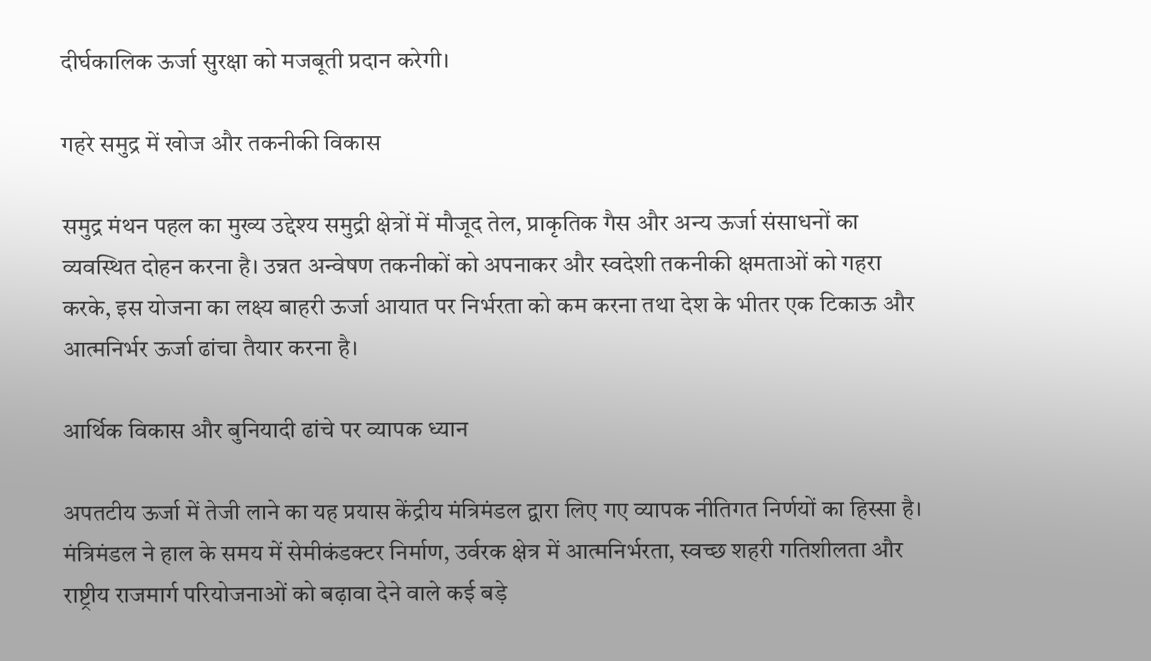दीर्घकालिक ऊर्जा सुरक्षा को मजबूती प्रदान करेगी।

गहरे समुद्र में खोज और तकनीकी विकास

समुद्र मंथन पहल का मुख्य उद्देश्य समुद्री क्षेत्रों में मौजूद तेल, प्राकृतिक गैस और अन्य ऊर्जा संसाधनों का व्यवस्थित दोहन करना है। उन्नत अन्वेषण तकनीकों को अपनाकर और स्वदेशी तकनीकी क्षमताओं को गहरा करके, इस योजना का लक्ष्य बाहरी ऊर्जा आयात पर निर्भरता को कम करना तथा देश के भीतर एक टिकाऊ और आत्मनिर्भर ऊर्जा ढांचा तैयार करना है।

आर्थिक विकास और बुनियादी ढांचे पर व्यापक ध्यान

अपतटीय ऊर्जा में तेजी लाने का यह प्रयास केंद्रीय मंत्रिमंडल द्वारा लिए गए व्यापक नीतिगत निर्णयों का हिस्सा है। मंत्रिमंडल ने हाल के समय में सेमीकंडक्टर निर्माण, उर्वरक क्षेत्र में आत्मनिर्भरता, स्वच्छ शहरी गतिशीलता और राष्ट्रीय राजमार्ग परियोजनाओं को बढ़ावा देने वाले कई बड़े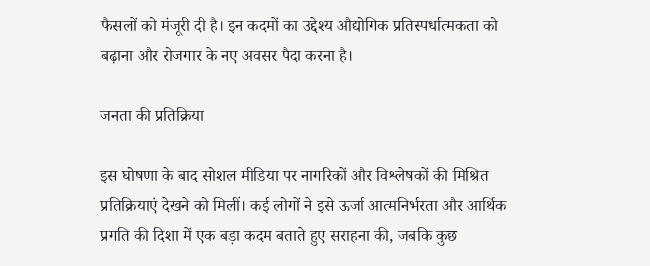फैसलों को मंजूरी दी है। इन कदमों का उद्देश्य औद्योगिक प्रतिस्पर्धात्मकता को बढ़ाना और रोजगार के नए अवसर पैदा करना है।

जनता की प्रतिक्रिया

इस घोषणा के बाद सोशल मीडिया पर नागरिकों और विश्लेषकों की मिश्रित प्रतिक्रियाएं देखने को मिलीं। कई लोगों ने इसे ऊर्जा आत्मनिर्भरता और आर्थिक प्रगति की दिशा में एक बड़ा कदम बताते हुए सराहना की, जबकि कुछ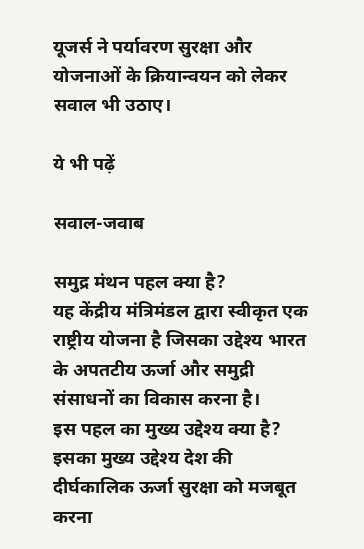यूजर्स ने पर्यावरण सुरक्षा और योजनाओं के क्रियान्वयन को लेकर सवाल भी उठाए।

ये भी पढ़ें

सवाल-जवाब

समुद्र मंथन पहल क्या है?
यह केंद्रीय मंत्रिमंडल द्वारा स्वीकृत एक राष्ट्रीय योजना है जिसका उद्देश्य भारत के अपतटीय ऊर्जा और समुद्री संसाधनों का विकास करना है।
इस पहल का मुख्य उद्देश्य क्या है?
इसका मुख्य उद्देश्य देश की दीर्घकालिक ऊर्जा सुरक्षा को मजबूत करना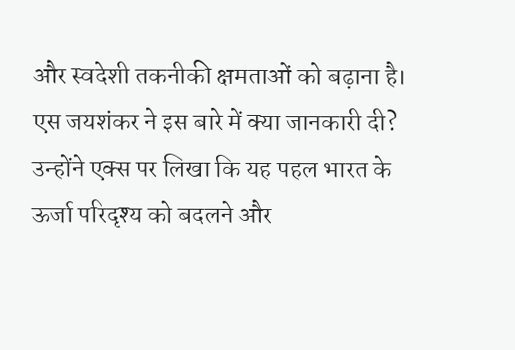और स्वदेशी तकनीकी क्षमताओं को बढ़ाना है।
एस जयशंकर ने इस बारे में क्या जानकारी दी?
उन्होंने एक्स पर लिखा कि यह पहल भारत के ऊर्जा परिदृश्य को बदलने और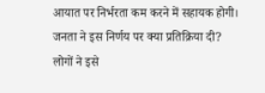आयात पर निर्भरता कम करने में सहायक होगी।
जनता ने इस निर्णय पर क्या प्रतिक्रिया दी?
लोगों ने इसे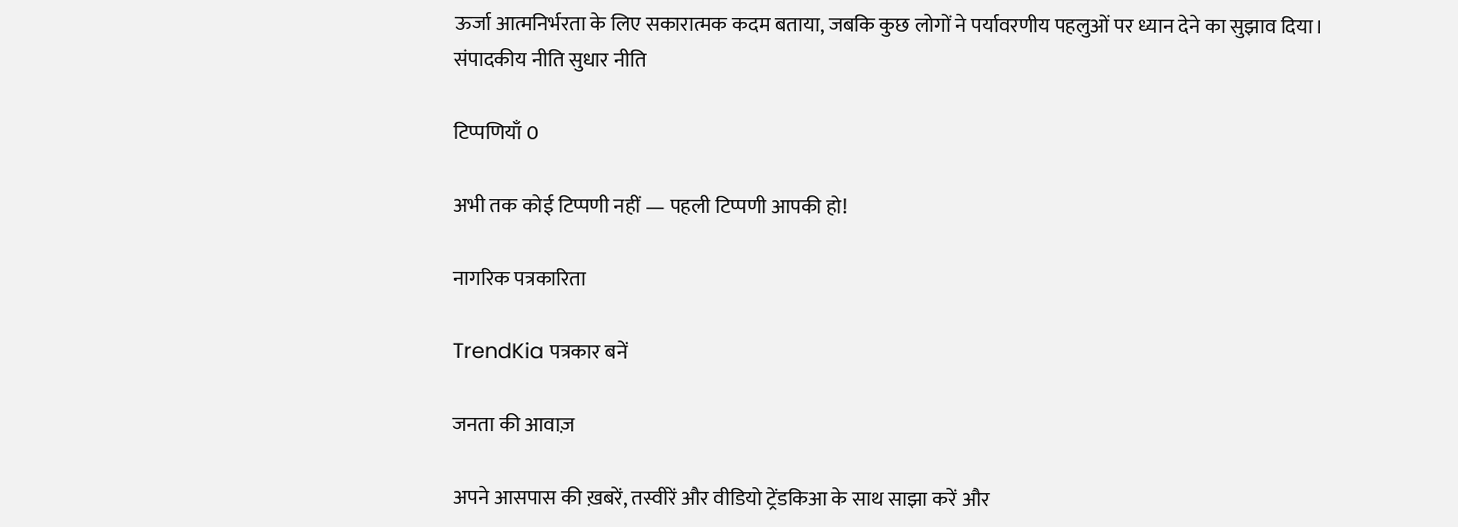ऊर्जा आत्मनिर्भरता के लिए सकारात्मक कदम बताया, जबकि कुछ लोगों ने पर्यावरणीय पहलुओं पर ध्यान देने का सुझाव दिया।
संपादकीय नीति सुधार नीति

टिप्पणियाँ 0

अभी तक कोई टिप्पणी नहीं — पहली टिप्पणी आपकी हो!

नागरिक पत्रकारिता

TrendKia पत्रकार बनें

जनता की आवाज़

अपने आसपास की ख़बरें, तस्वीरें और वीडियो ट्रेंडकिआ के साथ साझा करें और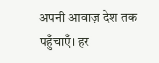अपनी आवाज़ देश तक पहुँचाएँ। हर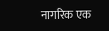नागरिक एक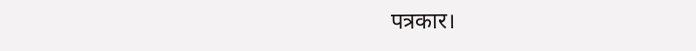पत्रकार।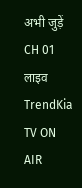अभी जुड़ें
CH 01 लाइव
TrendKia TV ON AIR